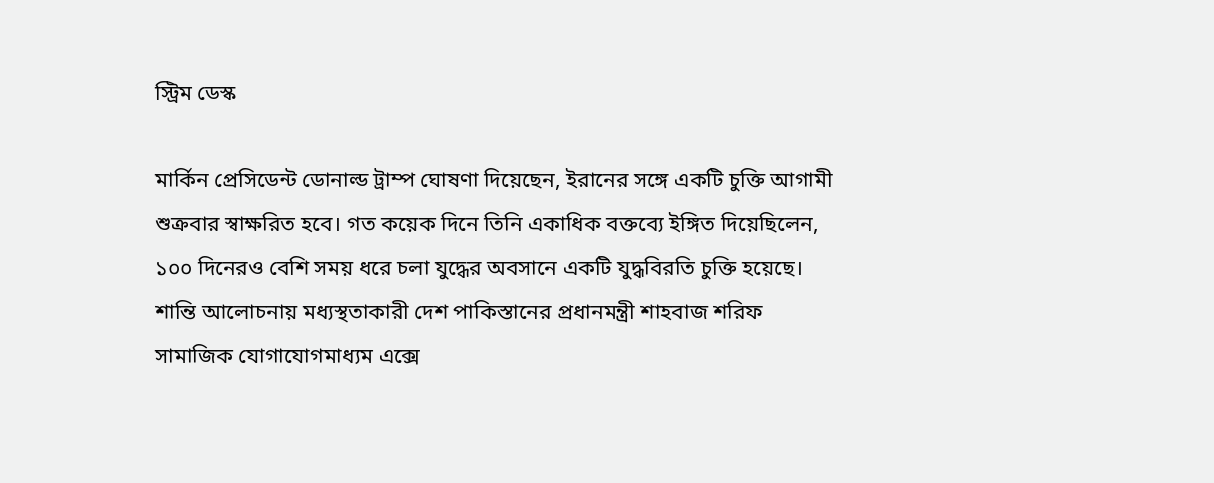স্ট্রিম ডেস্ক

মার্কিন প্রেসিডেন্ট ডোনাল্ড ট্রাম্প ঘোষণা দিয়েছেন, ইরানের সঙ্গে একটি চুক্তি আগামী শুক্রবার স্বাক্ষরিত হবে। গত কয়েক দিনে তিনি একাধিক বক্তব্যে ইঙ্গিত দিয়েছিলেন, ১০০ দিনেরও বেশি সময় ধরে চলা যুদ্ধের অবসানে একটি যুদ্ধবিরতি চুক্তি হয়েছে।
শান্তি আলোচনায় মধ্যস্থতাকারী দেশ পাকিস্তানের প্রধানমন্ত্রী শাহবাজ শরিফ সামাজিক যোগাযোগমাধ্যম এক্সে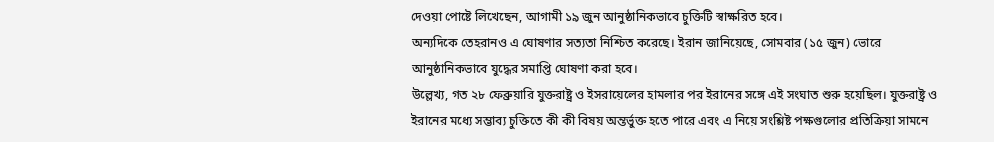দেওয়া পোষ্টে লিখেছেন, আগামী ১৯ জুন আনুষ্ঠানিকভাবে চুক্তিটি স্বাক্ষরিত হবে।
অন্যদিকে তেহরানও এ ঘোষণার সত্যতা নিশ্চিত করেছে। ইরান জানিয়েছে, সোমবার (১৫ জুন) ভোরে আনুষ্ঠানিকভাবে যুদ্ধের সমাপ্তি ঘোষণা করা হবে।
উল্লেখ্য, গত ২৮ ফেব্রুয়ারি যুক্তরাষ্ট্র ও ইসরায়েলের হামলার পর ইরানের সঙ্গে এই সংঘাত শুরু হয়েছিল। যুক্তরাষ্ট্র ও ইরানের মধ্যে সম্ভাব্য চুক্তিতে কী কী বিষয় অন্তর্ভুক্ত হতে পারে এবং এ নিয়ে সংশ্লিষ্ট পক্ষগুলোর প্রতিক্রিয়া সামনে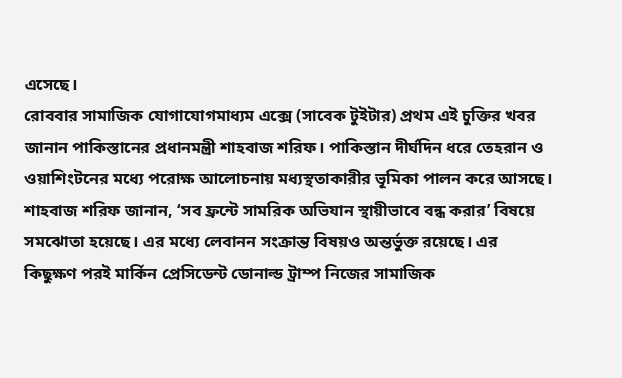এসেছে।
রোববার সামাজিক যোগাযোগমাধ্যম এক্সে (সাবেক টুইটার) প্রথম এই চুক্তির খবর জানান পাকিস্তানের প্রধানমন্ত্রী শাহবাজ শরিফ। পাকিস্তান দীর্ঘদিন ধরে তেহরান ও ওয়াশিংটনের মধ্যে পরোক্ষ আলোচনায় মধ্যস্থতাকারীর ভূমিকা পালন করে আসছে।
শাহবাজ শরিফ জানান, ‘সব ফ্রন্টে সামরিক অভিযান স্থায়ীভাবে বন্ধ করার’ বিষয়ে সমঝোতা হয়েছে। এর মধ্যে লেবানন সংক্রান্ত বিষয়ও অন্তর্ভুক্ত রয়েছে। এর কিছুক্ষণ পরই মার্কিন প্রেসিডেন্ট ডোনাল্ড ট্রাম্প নিজের সামাজিক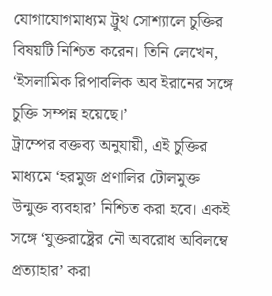যোগাযোগমাধ্যম ট্রুথ সোশ্যালে চুক্তির বিষয়টি নিশ্চিত করেন। তিনি লেখেন, ‘ইসলামিক রিপাবলিক অব ইরানের সঙ্গে চুক্তি সম্পন্ন হয়েছে।’
ট্রাম্পের বক্তব্য অনুযায়ী, এই চুক্তির মাধ্যমে ‘হরমুজ প্রণালির টোলমুক্ত উন্মুক্ত ব্যবহার’ নিশ্চিত করা হবে। একই সঙ্গে ‘যুক্তরাষ্ট্রের নৌ অবরোধ অবিলম্বে প্রত্যাহার’ করা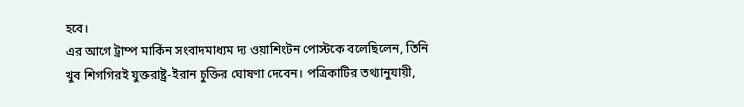হবে।
এর আগে ট্রাম্প মার্কিন সংবাদমাধ্যম দ্য ওয়াশিংটন পোস্টকে বলেছিলেন, তিনি খুব শিগগিরই যুক্তরাষ্ট্র-ইরান চুক্তির ঘোষণা দেবেন। পত্রিকাটির তথ্যানুযায়ী,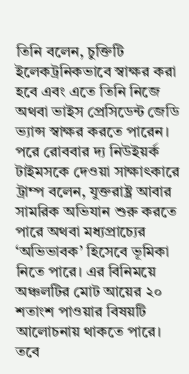তিনি বলেন, চুক্তিটি ইলেকট্রনিকভাবে স্বাক্ষর করা হবে এবং এতে তিনি নিজে অথবা ভাইস প্রেসিডেন্ট জেডি ভ্যান্স স্বাক্ষর করতে পারেন।
পরে রোববার দ্য নিউইয়র্ক টাইমসকে দেওয়া সাক্ষাৎকারে ট্রাম্প বলেন, যুক্তরাষ্ট্র আবার সামরিক অভিযান শুরু করতে পারে অথবা মধ্যপ্রাচ্যের ‘অভিভাবক’ হিসেবে ভূমিকা নিতে পারে। এর বিনিময়ে অঞ্চলটির মোট আয়ের ২০ শতাংশ পাওয়ার বিষয়টি আলোচনায় থাকতে পারে। তবে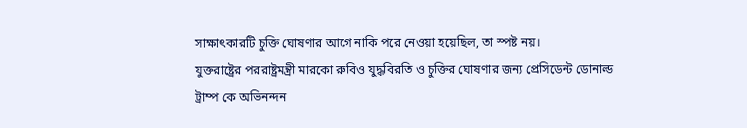সাক্ষাৎকারটি চুক্তি ঘোষণার আগে নাকি পরে নেওয়া হয়েছিল, তা স্পষ্ট নয়।
যুক্তরাষ্ট্রের পররাষ্ট্রমন্ত্রী মারকো রুবিও যুদ্ধবিরতি ও চুক্তির ঘোষণার জন্য প্রেসিডেন্ট ডোনাল্ড ট্রাম্প কে অভিনন্দন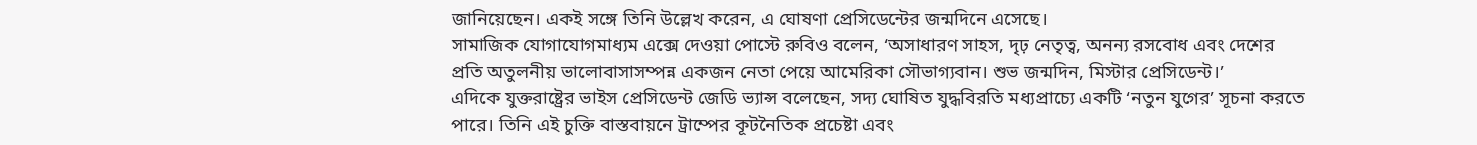জানিয়েছেন। একই সঙ্গে তিনি উল্লেখ করেন, এ ঘোষণা প্রেসিডেন্টের জন্মদিনে এসেছে।
সামাজিক যোগাযোগমাধ্যম এক্সে দেওয়া পোস্টে রুবিও বলেন, ‘অসাধারণ সাহস, দৃঢ় নেতৃত্ব, অনন্য রসবোধ এবং দেশের প্রতি অতুলনীয় ভালোবাসাসম্পন্ন একজন নেতা পেয়ে আমেরিকা সৌভাগ্যবান। শুভ জন্মদিন, মিস্টার প্রেসিডেন্ট।’
এদিকে যুক্তরাষ্ট্রের ভাইস প্রেসিডেন্ট জেডি ভ্যান্স বলেছেন, সদ্য ঘোষিত যুদ্ধবিরতি মধ্যপ্রাচ্যে একটি ‘নতুন যুগের’ সূচনা করতে পারে। তিনি এই চুক্তি বাস্তবায়নে ট্রাম্পের কূটনৈতিক প্রচেষ্টা এবং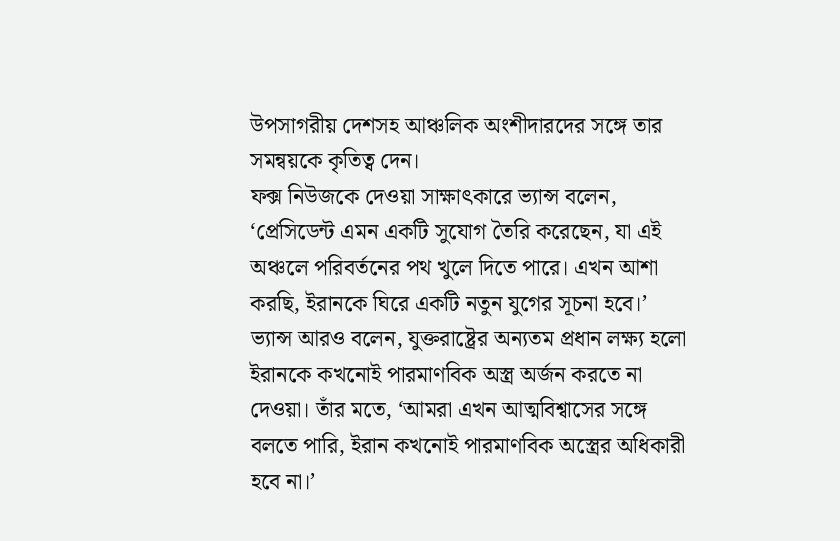উপসাগরীয় দেশসহ আঞ্চলিক অংশীদারদের সঙ্গে তার সমন্বয়কে কৃতিত্ব দেন।
ফক্স নিউজকে দেওয়া সাক্ষাৎকারে ভ্যান্স বলেন, ‘প্রেসিডেন্ট এমন একটি সুযোগ তৈরি করেছেন, যা এই অঞ্চলে পরিবর্তনের পথ খুলে দিতে পারে। এখন আশা করছি, ইরানকে ঘিরে একটি নতুন যুগের সূচনা হবে।’
ভ্যান্স আরও বলেন, যুক্তরাষ্ট্রের অন্যতম প্রধান লক্ষ্য হলো ইরানকে কখনোই পারমাণবিক অস্ত্র অর্জন করতে না দেওয়া। তাঁর মতে, ‘আমরা এখন আত্মবিশ্বাসের সঙ্গে বলতে পারি, ইরান কখনোই পারমাণবিক অস্ত্রের অধিকারী হবে না।’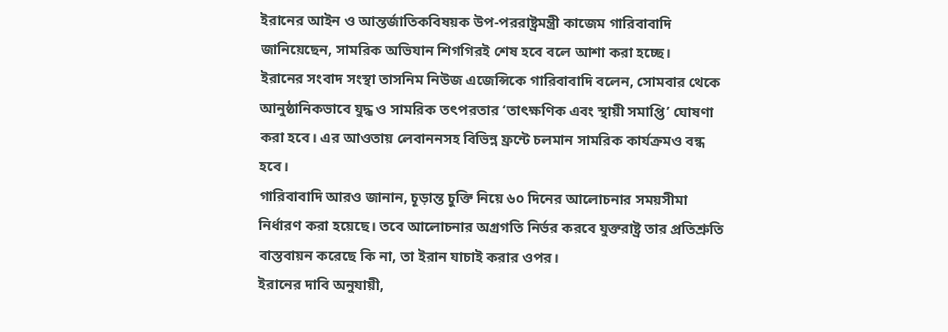ইরানের আইন ও আন্তর্জাতিকবিষয়ক উপ-পররাষ্ট্রমন্ত্রী কাজেম গারিবাবাদি জানিয়েছেন, সামরিক অভিযান শিগগিরই শেষ হবে বলে আশা করা হচ্ছে।
ইরানের সংবাদ সংস্থা তাসনিম নিউজ এজেন্সিকে গারিবাবাদি বলেন, সোমবার থেকে আনুষ্ঠানিকভাবে যুদ্ধ ও সামরিক তৎপরতার ‘তাৎক্ষণিক এবং স্থায়ী সমাপ্তি’ ঘোষণা করা হবে। এর আওতায় লেবাননসহ বিভিন্ন ফ্রন্টে চলমান সামরিক কার্যক্রমও বন্ধ হবে।
গারিবাবাদি আরও জানান, চূড়ান্ত চুক্তি নিয়ে ৬০ দিনের আলোচনার সময়সীমা নির্ধারণ করা হয়েছে। তবে আলোচনার অগ্রগতি নির্ভর করবে যুক্তরাষ্ট্র তার প্রতিশ্রুতি বাস্তবায়ন করেছে কি না, তা ইরান যাচাই করার ওপর।
ইরানের দাবি অনুযায়ী,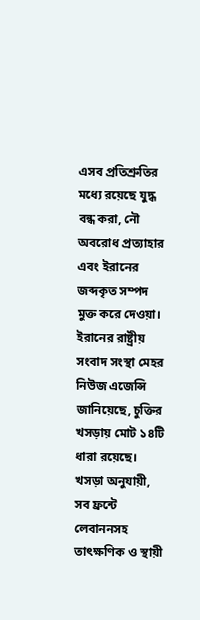এসব প্রতিশ্রুতির মধ্যে রয়েছে যুদ্ধ বন্ধ করা, নৌ অবরোধ প্রত্যাহার এবং ইরানের জব্দকৃত সম্পদ মুক্ত করে দেওয়া।
ইরানের রাষ্ট্রীয় সংবাদ সংস্থা মেহর নিউজ এজেন্সি জানিয়েছে, চুক্তির খসড়ায় মোট ১৪টি ধারা রয়েছে।
খসড়া অনুযায়ী, সব ফ্রন্টে লেবাননসহ তাৎক্ষণিক ও স্থায়ী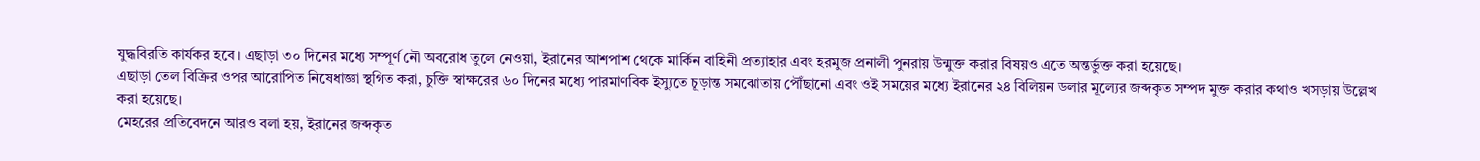যুদ্ধবিরতি কার্যকর হবে। এছাড়া ৩০ দিনের মধ্যে সম্পূর্ণ নৌ অবরোধ তুলে নেওয়া, ইরানের আশপাশ থেকে মার্কিন বাহিনী প্রত্যাহার এবং হরমুজ প্রনালী পুনরায় উন্মুক্ত করার বিষয়ও এতে অন্তর্ভুক্ত করা হয়েছে।
এছাড়া তেল বিক্রির ওপর আরোপিত নিষেধাজ্ঞা স্থগিত করা, চুক্তি স্বাক্ষরের ৬০ দিনের মধ্যে পারমাণবিক ইস্যুতে চূড়ান্ত সমঝোতায় পৌঁছানো এবং ওই সময়ের মধ্যে ইরানের ২৪ বিলিয়ন ডলার মূল্যের জব্দকৃত সম্পদ মুক্ত করার কথাও খসড়ায় উল্লেখ করা হয়েছে।
মেহরের প্রতিবেদনে আরও বলা হয়, ইরানের জব্দকৃত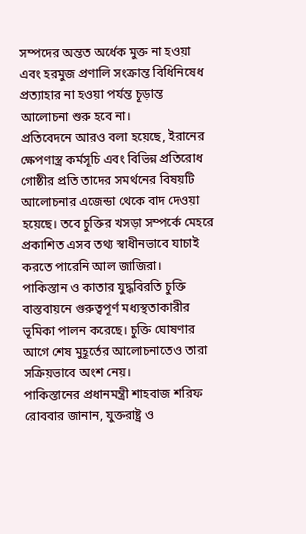সম্পদের অন্তত অর্ধেক মুক্ত না হওয়া এবং হরমুজ প্রণালি সংক্রান্ত বিধিনিষেধ প্রত্যাহার না হওয়া পর্যন্ত চূড়ান্ত আলোচনা শুরু হবে না।
প্রতিবেদনে আরও বলা হয়েছে, ইরানের ক্ষেপণাস্ত্র কর্মসূচি এবং বিভিন্ন প্রতিরোধ গোষ্ঠীর প্রতি তাদের সমর্থনের বিষয়টি আলোচনার এজেন্ডা থেকে বাদ দেওয়া হয়েছে। তবে চুক্তির খসড়া সম্পর্কে মেহরে প্রকাশিত এসব তথ্য স্বাধীনভাবে যাচাই করতে পারেনি আল জাজিরা।
পাকিস্তান ও কাতার যুদ্ধবিরতি চুক্তি বাস্তবায়নে গুরুত্বপূর্ণ মধ্যস্থতাকারীর ভূমিকা পালন করেছে। চুক্তি ঘোষণার আগে শেষ মুহূর্তের আলোচনাতেও তারা সক্রিয়ভাবে অংশ নেয়।
পাকিস্তানের প্রধানমন্ত্রী শাহবাজ শরিফ রোববার জানান, যুক্তরাষ্ট্র ও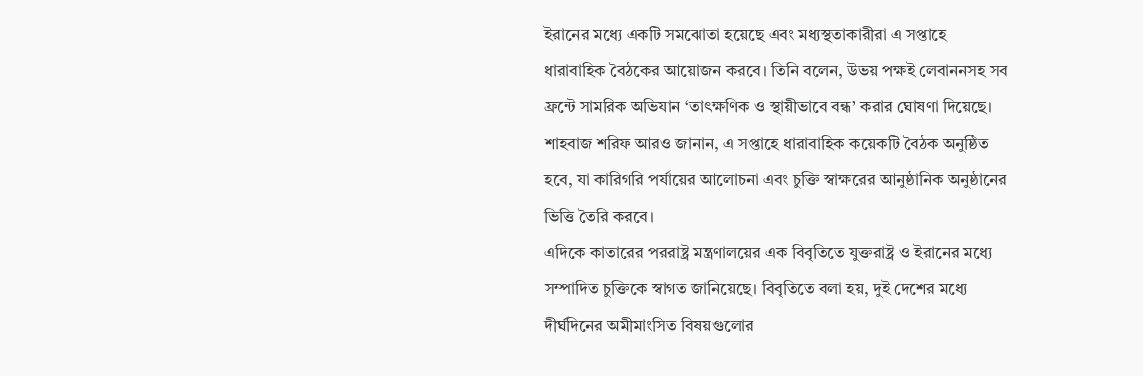ইরানের মধ্যে একটি সমঝোতা হয়েছে এবং মধ্যস্থতাকারীরা এ সপ্তাহে ধারাবাহিক বৈঠকের আয়োজন করবে। তিনি বলেন, উভয় পক্ষই লেবাননসহ সব ফ্রন্টে সামরিক অভিযান ‘তাৎক্ষণিক ও স্থায়ীভাবে বন্ধ’ করার ঘোষণা দিয়েছে।
শাহবাজ শরিফ আরও জানান, এ সপ্তাহে ধারাবাহিক কয়েকটি বৈঠক অনুষ্ঠিত হবে, যা কারিগরি পর্যায়ের আলোচনা এবং চুক্তি স্বাক্ষরের আনুষ্ঠানিক অনুষ্ঠানের ভিত্তি তৈরি করবে।
এদিকে কাতারের পররাষ্ট্র মন্ত্রণালয়ের এক বিবৃতিতে যুক্তরাষ্ট্র ও ইরানের মধ্যে সম্পাদিত চুক্তিকে স্বাগত জানিয়েছে। বিবৃতিতে বলা হয়, দুই দেশের মধ্যে দীর্ঘদিনের অমীমাংসিত বিষয়গুলোর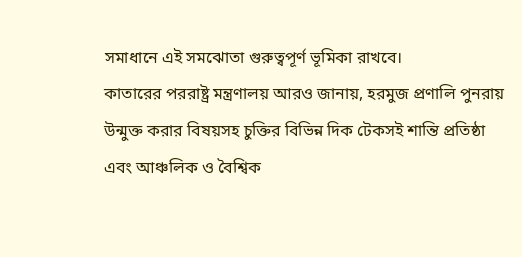সমাধানে এই সমঝোতা গুরুত্বপূর্ণ ভূমিকা রাখবে।
কাতারের পররাষ্ট্র মন্ত্রণালয় আরও জানায়, হরমুজ প্রণালি পুনরায় উন্মুক্ত করার বিষয়সহ চুক্তির বিভিন্ন দিক টেকসই শান্তি প্রতিষ্ঠা এবং আঞ্চলিক ও বৈশ্বিক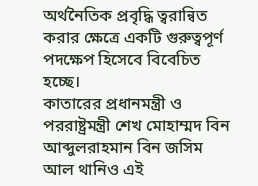অর্থনৈতিক প্রবৃদ্ধি ত্বরান্বিত করার ক্ষেত্রে একটি গুরুত্বপূর্ণ পদক্ষেপ হিসেবে বিবেচিত হচ্ছে।
কাতারের প্রধানমন্ত্রী ও পররাষ্ট্রমন্ত্রী শেখ মোহাম্মদ বিন আব্দুলরাহমান বিন জসিম আল থানিও এই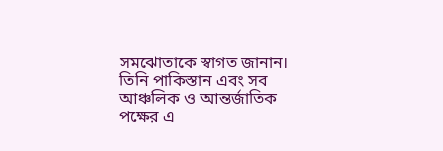সমঝোতাকে স্বাগত জানান। তিনি পাকিস্তান এবং সব আঞ্চলিক ও আন্তর্জাতিক পক্ষের এ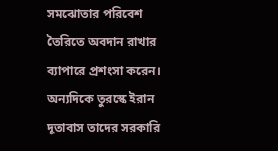সমঝোতার পরিবেশ তৈরিতে অবদান রাখার ব্যাপারে প্রশংসা করেন।
অন্যদিকে তুরস্কে ইরান দূতাবাস তাদের সরকারি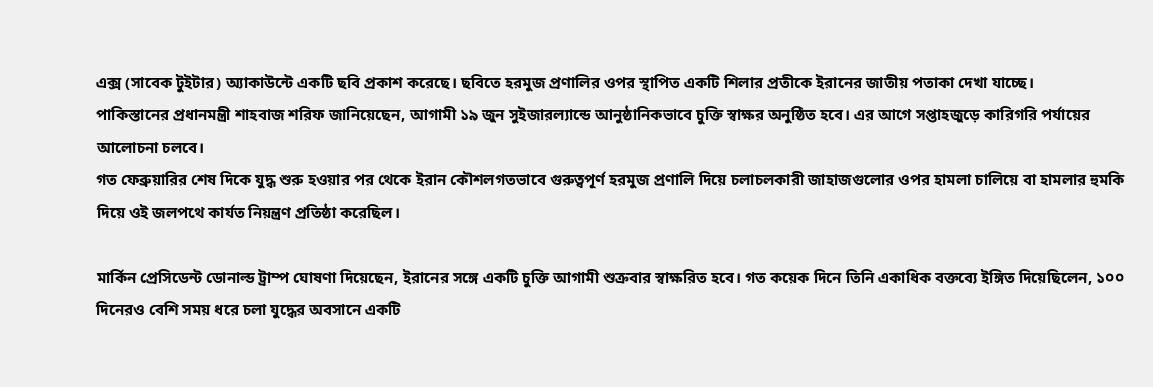এক্স (সাবেক টুইটার) অ্যাকাউন্টে একটি ছবি প্রকাশ করেছে। ছবিতে হরমুজ প্রণালির ওপর স্থাপিত একটি শিলার প্রতীকে ইরানের জাতীয় পতাকা দেখা যাচ্ছে।
পাকিস্তানের প্রধানমন্ত্রী শাহবাজ শরিফ জানিয়েছেন, আগামী ১৯ জুন সুইজারল্যান্ডে আনুষ্ঠানিকভাবে চুক্তি স্বাক্ষর অনুষ্ঠিত হবে। এর আগে সপ্তাহজুড়ে কারিগরি পর্যায়ের আলোচনা চলবে।
গত ফেব্রুয়ারির শেষ দিকে যুদ্ধ শুরু হওয়ার পর থেকে ইরান কৌশলগতভাবে গুরুত্বপূর্ণ হরমুজ প্রণালি দিয়ে চলাচলকারী জাহাজগুলোর ওপর হামলা চালিয়ে বা হামলার হুমকি দিয়ে ওই জলপথে কার্যত নিয়ন্ত্রণ প্রতিষ্ঠা করেছিল।

মার্কিন প্রেসিডেন্ট ডোনাল্ড ট্রাম্প ঘোষণা দিয়েছেন, ইরানের সঙ্গে একটি চুক্তি আগামী শুক্রবার স্বাক্ষরিত হবে। গত কয়েক দিনে তিনি একাধিক বক্তব্যে ইঙ্গিত দিয়েছিলেন, ১০০ দিনেরও বেশি সময় ধরে চলা যুদ্ধের অবসানে একটি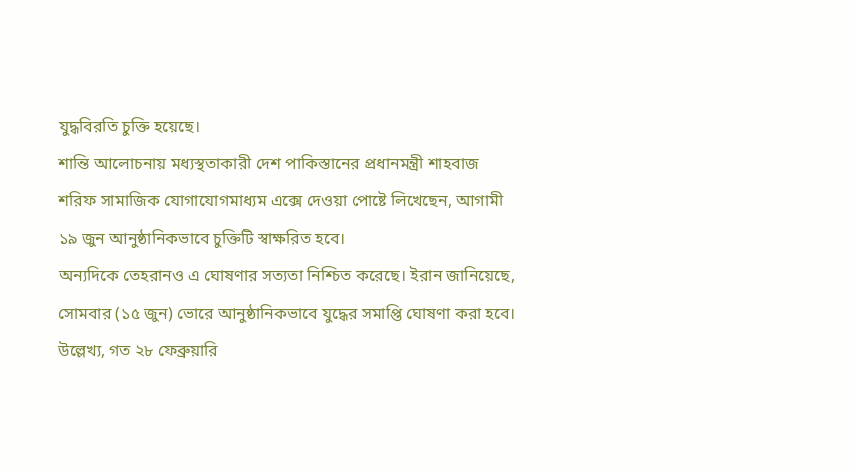যুদ্ধবিরতি চুক্তি হয়েছে।
শান্তি আলোচনায় মধ্যস্থতাকারী দেশ পাকিস্তানের প্রধানমন্ত্রী শাহবাজ শরিফ সামাজিক যোগাযোগমাধ্যম এক্সে দেওয়া পোষ্টে লিখেছেন, আগামী ১৯ জুন আনুষ্ঠানিকভাবে চুক্তিটি স্বাক্ষরিত হবে।
অন্যদিকে তেহরানও এ ঘোষণার সত্যতা নিশ্চিত করেছে। ইরান জানিয়েছে, সোমবার (১৫ জুন) ভোরে আনুষ্ঠানিকভাবে যুদ্ধের সমাপ্তি ঘোষণা করা হবে।
উল্লেখ্য, গত ২৮ ফেব্রুয়ারি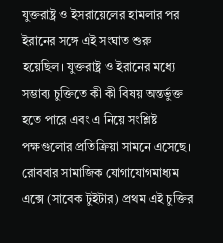যুক্তরাষ্ট্র ও ইসরায়েলের হামলার পর ইরানের সঙ্গে এই সংঘাত শুরু হয়েছিল। যুক্তরাষ্ট্র ও ইরানের মধ্যে সম্ভাব্য চুক্তিতে কী কী বিষয় অন্তর্ভুক্ত হতে পারে এবং এ নিয়ে সংশ্লিষ্ট পক্ষগুলোর প্রতিক্রিয়া সামনে এসেছে।
রোববার সামাজিক যোগাযোগমাধ্যম এক্সে (সাবেক টুইটার) প্রথম এই চুক্তির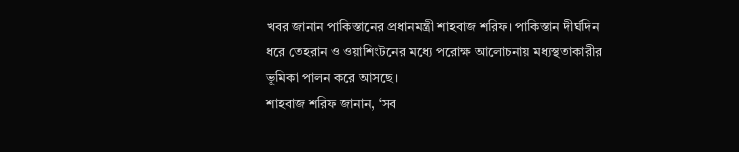খবর জানান পাকিস্তানের প্রধানমন্ত্রী শাহবাজ শরিফ। পাকিস্তান দীর্ঘদিন ধরে তেহরান ও ওয়াশিংটনের মধ্যে পরোক্ষ আলোচনায় মধ্যস্থতাকারীর ভূমিকা পালন করে আসছে।
শাহবাজ শরিফ জানান, ‘সব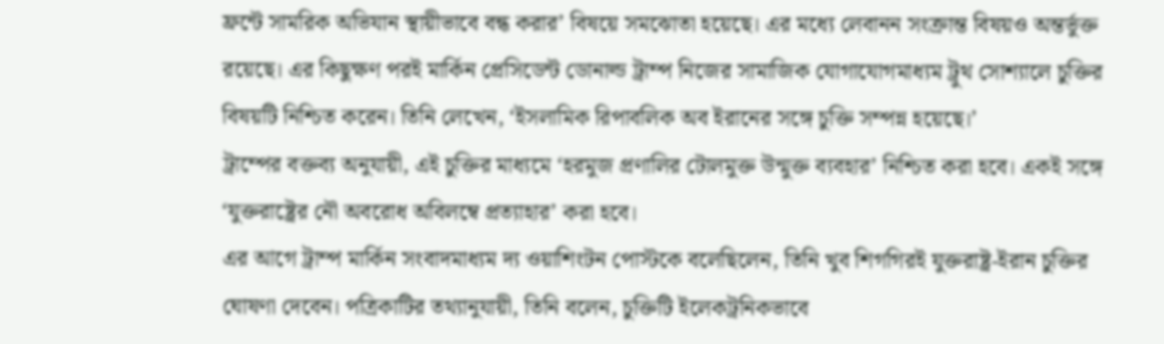ফ্রন্টে সামরিক অভিযান স্থায়ীভাবে বন্ধ করার’ বিষয়ে সমঝোতা হয়েছে। এর মধ্যে লেবানন সংক্রান্ত বিষয়ও অন্তর্ভুক্ত রয়েছে। এর কিছুক্ষণ পরই মার্কিন প্রেসিডেন্ট ডোনাল্ড ট্রাম্প নিজের সামাজিক যোগাযোগমাধ্যম ট্রুথ সোশ্যালে চুক্তির বিষয়টি নিশ্চিত করেন। তিনি লেখেন, ‘ইসলামিক রিপাবলিক অব ইরানের সঙ্গে চুক্তি সম্পন্ন হয়েছে।’
ট্রাম্পের বক্তব্য অনুযায়ী, এই চুক্তির মাধ্যমে ‘হরমুজ প্রণালির টোলমুক্ত উন্মুক্ত ব্যবহার’ নিশ্চিত করা হবে। একই সঙ্গে ‘যুক্তরাষ্ট্রের নৌ অবরোধ অবিলম্বে প্রত্যাহার’ করা হবে।
এর আগে ট্রাম্প মার্কিন সংবাদমাধ্যম দ্য ওয়াশিংটন পোস্টকে বলেছিলেন, তিনি খুব শিগগিরই যুক্তরাষ্ট্র-ইরান চুক্তির ঘোষণা দেবেন। পত্রিকাটির তথ্যানুযায়ী, তিনি বলেন, চুক্তিটি ইলেকট্রনিকভাবে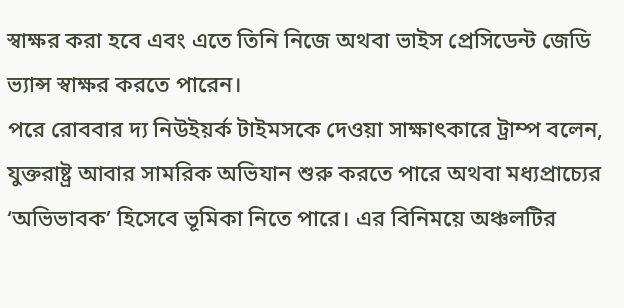স্বাক্ষর করা হবে এবং এতে তিনি নিজে অথবা ভাইস প্রেসিডেন্ট জেডি ভ্যান্স স্বাক্ষর করতে পারেন।
পরে রোববার দ্য নিউইয়র্ক টাইমসকে দেওয়া সাক্ষাৎকারে ট্রাম্প বলেন, যুক্তরাষ্ট্র আবার সামরিক অভিযান শুরু করতে পারে অথবা মধ্যপ্রাচ্যের ‘অভিভাবক’ হিসেবে ভূমিকা নিতে পারে। এর বিনিময়ে অঞ্চলটির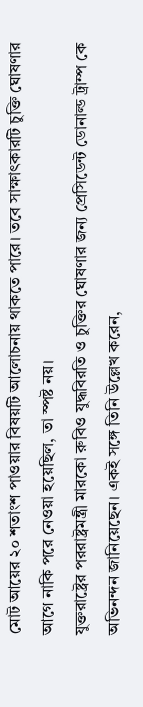মোট আয়ের ২০ শতাংশ পাওয়ার বিষয়টি আলোচনায় থাকতে পারে। তবে সাক্ষাৎকারটি চুক্তি ঘোষণার আগে নাকি পরে নেওয়া হয়েছিল, তা স্পষ্ট নয়।
যুক্তরাষ্ট্রের পররাষ্ট্রমন্ত্রী মারকো রুবিও যুদ্ধবিরতি ও চুক্তির ঘোষণার জন্য প্রেসিডেন্ট ডোনাল্ড ট্রাম্প কে অভিনন্দন জানিয়েছেন। একই সঙ্গে তিনি উল্লেখ করেন,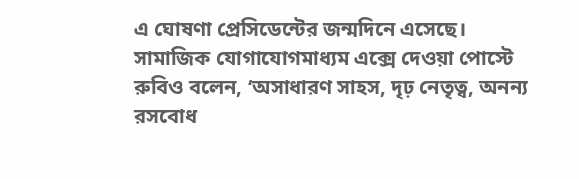এ ঘোষণা প্রেসিডেন্টের জন্মদিনে এসেছে।
সামাজিক যোগাযোগমাধ্যম এক্সে দেওয়া পোস্টে রুবিও বলেন, ‘অসাধারণ সাহস, দৃঢ় নেতৃত্ব, অনন্য রসবোধ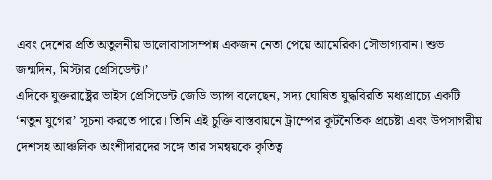এবং দেশের প্রতি অতুলনীয় ভালোবাসাসম্পন্ন একজন নেতা পেয়ে আমেরিকা সৌভাগ্যবান। শুভ জন্মদিন, মিস্টার প্রেসিডেন্ট।’
এদিকে যুক্তরাষ্ট্রের ভাইস প্রেসিডেন্ট জেডি ভ্যান্স বলেছেন, সদ্য ঘোষিত যুদ্ধবিরতি মধ্যপ্রাচ্যে একটি ‘নতুন যুগের’ সূচনা করতে পারে। তিনি এই চুক্তি বাস্তবায়নে ট্রাম্পের কূটনৈতিক প্রচেষ্টা এবং উপসাগরীয় দেশসহ আঞ্চলিক অংশীদারদের সঙ্গে তার সমন্বয়কে কৃতিত্ব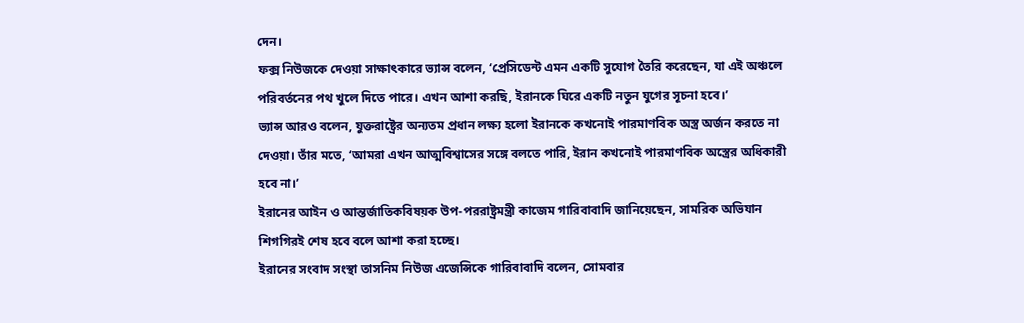দেন।
ফক্স নিউজকে দেওয়া সাক্ষাৎকারে ভ্যান্স বলেন, ‘প্রেসিডেন্ট এমন একটি সুযোগ তৈরি করেছেন, যা এই অঞ্চলে পরিবর্তনের পথ খুলে দিতে পারে। এখন আশা করছি, ইরানকে ঘিরে একটি নতুন যুগের সূচনা হবে।’
ভ্যান্স আরও বলেন, যুক্তরাষ্ট্রের অন্যতম প্রধান লক্ষ্য হলো ইরানকে কখনোই পারমাণবিক অস্ত্র অর্জন করতে না দেওয়া। তাঁর মতে, ‘আমরা এখন আত্মবিশ্বাসের সঙ্গে বলতে পারি, ইরান কখনোই পারমাণবিক অস্ত্রের অধিকারী হবে না।’
ইরানের আইন ও আন্তর্জাতিকবিষয়ক উপ-পররাষ্ট্রমন্ত্রী কাজেম গারিবাবাদি জানিয়েছেন, সামরিক অভিযান শিগগিরই শেষ হবে বলে আশা করা হচ্ছে।
ইরানের সংবাদ সংস্থা তাসনিম নিউজ এজেন্সিকে গারিবাবাদি বলেন, সোমবার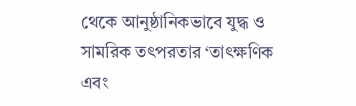থেকে আনুষ্ঠানিকভাবে যুদ্ধ ও সামরিক তৎপরতার ‘তাৎক্ষণিক এবং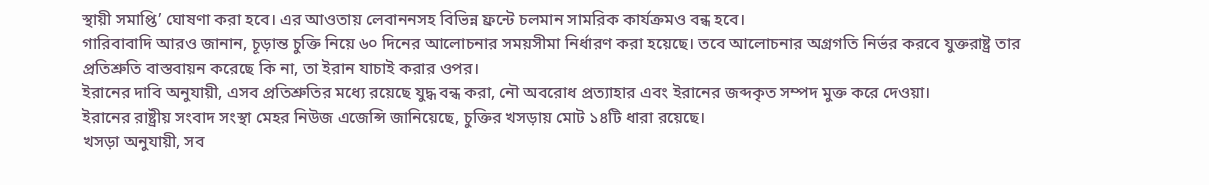স্থায়ী সমাপ্তি’ ঘোষণা করা হবে। এর আওতায় লেবাননসহ বিভিন্ন ফ্রন্টে চলমান সামরিক কার্যক্রমও বন্ধ হবে।
গারিবাবাদি আরও জানান, চূড়ান্ত চুক্তি নিয়ে ৬০ দিনের আলোচনার সময়সীমা নির্ধারণ করা হয়েছে। তবে আলোচনার অগ্রগতি নির্ভর করবে যুক্তরাষ্ট্র তার প্রতিশ্রুতি বাস্তবায়ন করেছে কি না, তা ইরান যাচাই করার ওপর।
ইরানের দাবি অনুযায়ী, এসব প্রতিশ্রুতির মধ্যে রয়েছে যুদ্ধ বন্ধ করা, নৌ অবরোধ প্রত্যাহার এবং ইরানের জব্দকৃত সম্পদ মুক্ত করে দেওয়া।
ইরানের রাষ্ট্রীয় সংবাদ সংস্থা মেহর নিউজ এজেন্সি জানিয়েছে, চুক্তির খসড়ায় মোট ১৪টি ধারা রয়েছে।
খসড়া অনুযায়ী, সব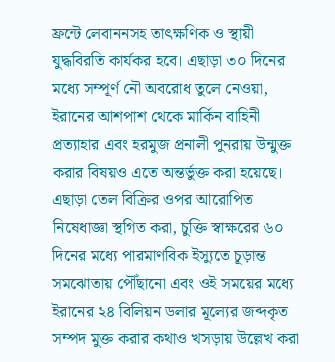ফ্রন্টে লেবাননসহ তাৎক্ষণিক ও স্থায়ী যুদ্ধবিরতি কার্যকর হবে। এছাড়া ৩০ দিনের মধ্যে সম্পূর্ণ নৌ অবরোধ তুলে নেওয়া, ইরানের আশপাশ থেকে মার্কিন বাহিনী প্রত্যাহার এবং হরমুজ প্রনালী পুনরায় উন্মুক্ত করার বিষয়ও এতে অন্তর্ভুক্ত করা হয়েছে।
এছাড়া তেল বিক্রির ওপর আরোপিত নিষেধাজ্ঞা স্থগিত করা, চুক্তি স্বাক্ষরের ৬০ দিনের মধ্যে পারমাণবিক ইস্যুতে চূড়ান্ত সমঝোতায় পৌঁছানো এবং ওই সময়ের মধ্যে ইরানের ২৪ বিলিয়ন ডলার মূল্যের জব্দকৃত সম্পদ মুক্ত করার কথাও খসড়ায় উল্লেখ করা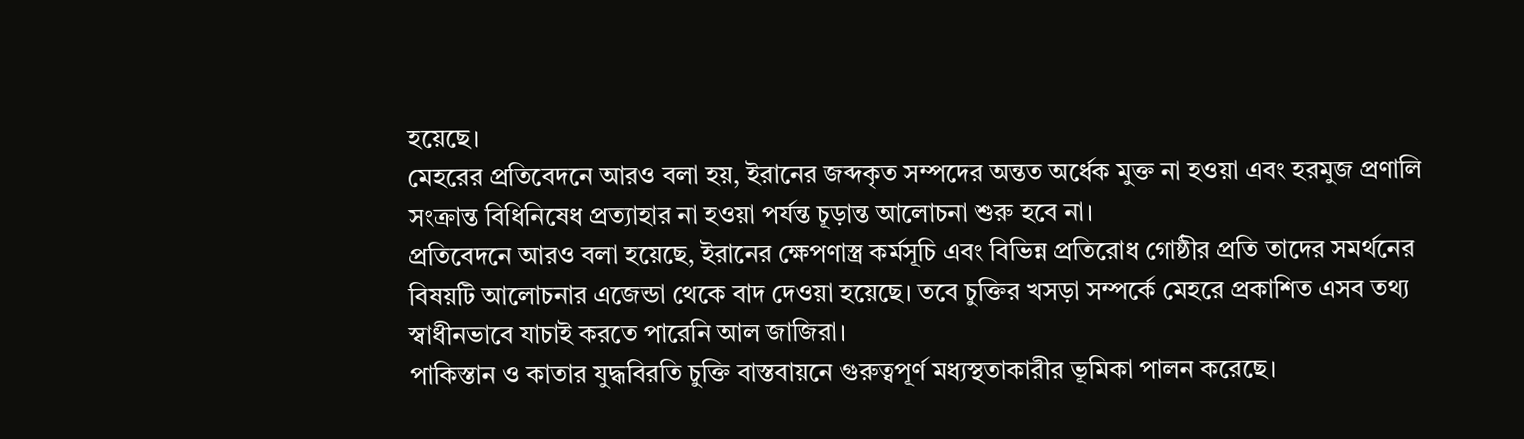হয়েছে।
মেহরের প্রতিবেদনে আরও বলা হয়, ইরানের জব্দকৃত সম্পদের অন্তত অর্ধেক মুক্ত না হওয়া এবং হরমুজ প্রণালি সংক্রান্ত বিধিনিষেধ প্রত্যাহার না হওয়া পর্যন্ত চূড়ান্ত আলোচনা শুরু হবে না।
প্রতিবেদনে আরও বলা হয়েছে, ইরানের ক্ষেপণাস্ত্র কর্মসূচি এবং বিভিন্ন প্রতিরোধ গোষ্ঠীর প্রতি তাদের সমর্থনের বিষয়টি আলোচনার এজেন্ডা থেকে বাদ দেওয়া হয়েছে। তবে চুক্তির খসড়া সম্পর্কে মেহরে প্রকাশিত এসব তথ্য স্বাধীনভাবে যাচাই করতে পারেনি আল জাজিরা।
পাকিস্তান ও কাতার যুদ্ধবিরতি চুক্তি বাস্তবায়নে গুরুত্বপূর্ণ মধ্যস্থতাকারীর ভূমিকা পালন করেছে।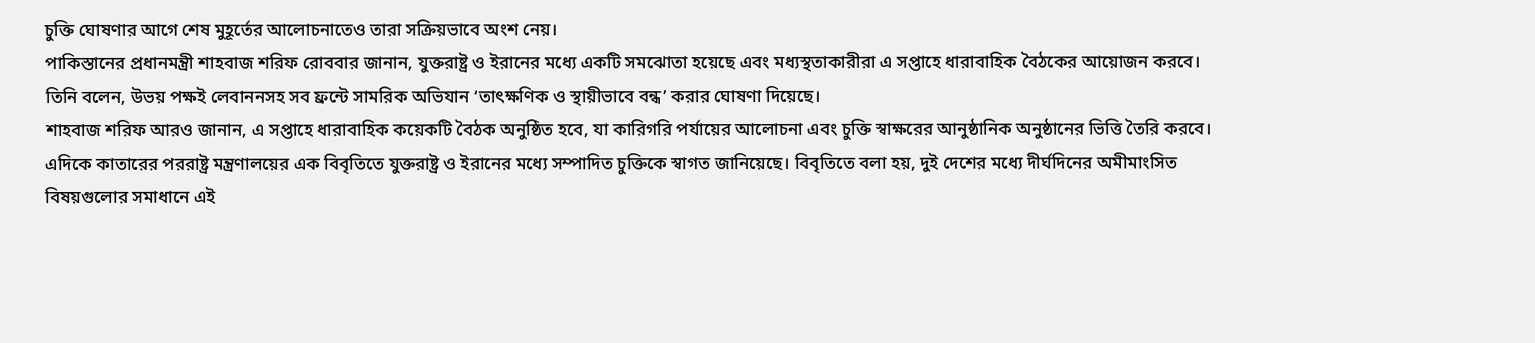চুক্তি ঘোষণার আগে শেষ মুহূর্তের আলোচনাতেও তারা সক্রিয়ভাবে অংশ নেয়।
পাকিস্তানের প্রধানমন্ত্রী শাহবাজ শরিফ রোববার জানান, যুক্তরাষ্ট্র ও ইরানের মধ্যে একটি সমঝোতা হয়েছে এবং মধ্যস্থতাকারীরা এ সপ্তাহে ধারাবাহিক বৈঠকের আয়োজন করবে। তিনি বলেন, উভয় পক্ষই লেবাননসহ সব ফ্রন্টে সামরিক অভিযান ‘তাৎক্ষণিক ও স্থায়ীভাবে বন্ধ’ করার ঘোষণা দিয়েছে।
শাহবাজ শরিফ আরও জানান, এ সপ্তাহে ধারাবাহিক কয়েকটি বৈঠক অনুষ্ঠিত হবে, যা কারিগরি পর্যায়ের আলোচনা এবং চুক্তি স্বাক্ষরের আনুষ্ঠানিক অনুষ্ঠানের ভিত্তি তৈরি করবে।
এদিকে কাতারের পররাষ্ট্র মন্ত্রণালয়ের এক বিবৃতিতে যুক্তরাষ্ট্র ও ইরানের মধ্যে সম্পাদিত চুক্তিকে স্বাগত জানিয়েছে। বিবৃতিতে বলা হয়, দুই দেশের মধ্যে দীর্ঘদিনের অমীমাংসিত বিষয়গুলোর সমাধানে এই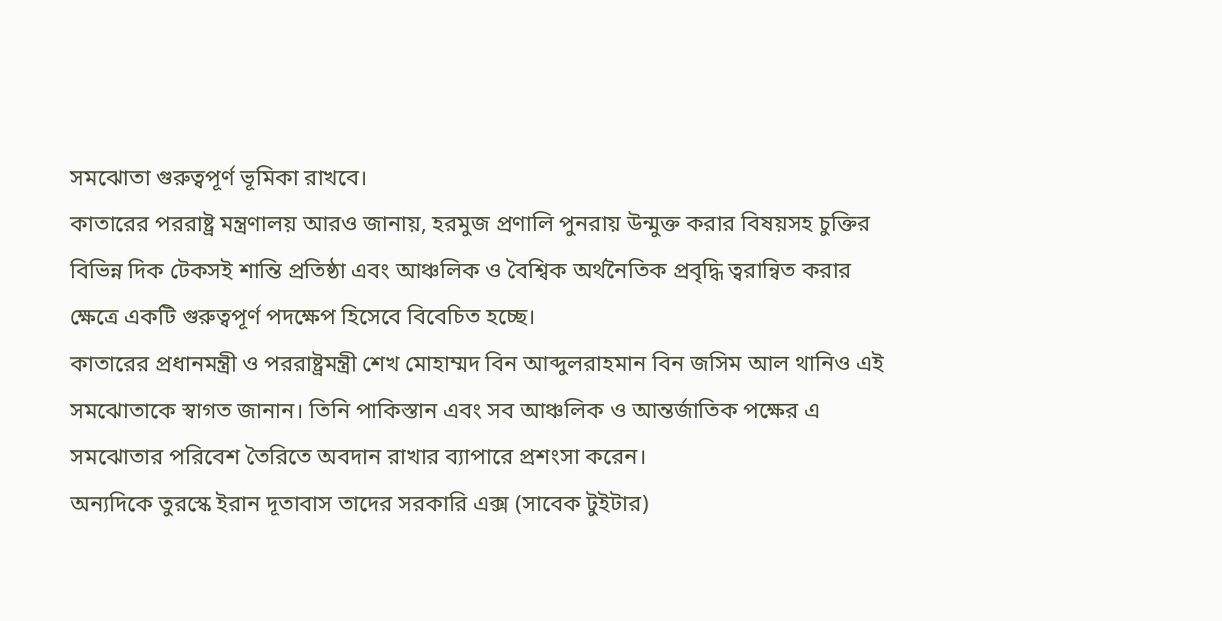সমঝোতা গুরুত্বপূর্ণ ভূমিকা রাখবে।
কাতারের পররাষ্ট্র মন্ত্রণালয় আরও জানায়, হরমুজ প্রণালি পুনরায় উন্মুক্ত করার বিষয়সহ চুক্তির বিভিন্ন দিক টেকসই শান্তি প্রতিষ্ঠা এবং আঞ্চলিক ও বৈশ্বিক অর্থনৈতিক প্রবৃদ্ধি ত্বরান্বিত করার ক্ষেত্রে একটি গুরুত্বপূর্ণ পদক্ষেপ হিসেবে বিবেচিত হচ্ছে।
কাতারের প্রধানমন্ত্রী ও পররাষ্ট্রমন্ত্রী শেখ মোহাম্মদ বিন আব্দুলরাহমান বিন জসিম আল থানিও এই সমঝোতাকে স্বাগত জানান। তিনি পাকিস্তান এবং সব আঞ্চলিক ও আন্তর্জাতিক পক্ষের এ সমঝোতার পরিবেশ তৈরিতে অবদান রাখার ব্যাপারে প্রশংসা করেন।
অন্যদিকে তুরস্কে ইরান দূতাবাস তাদের সরকারি এক্স (সাবেক টুইটার)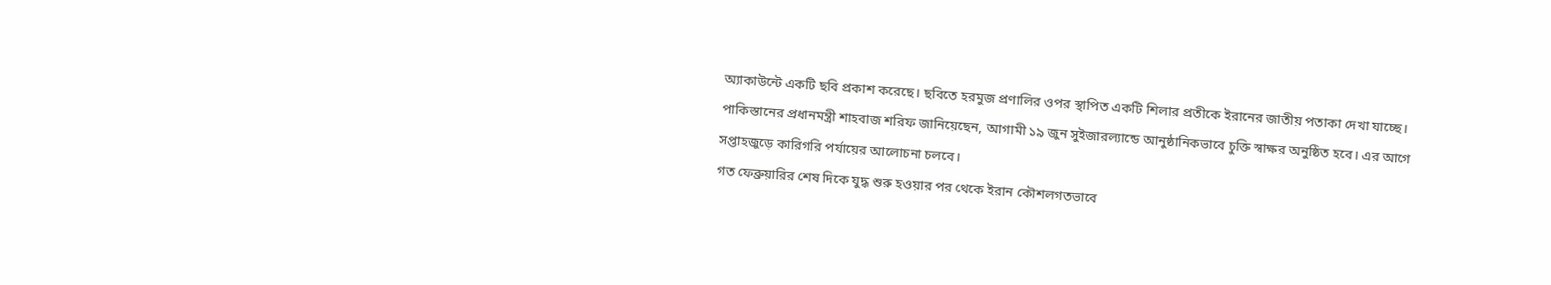অ্যাকাউন্টে একটি ছবি প্রকাশ করেছে। ছবিতে হরমুজ প্রণালির ওপর স্থাপিত একটি শিলার প্রতীকে ইরানের জাতীয় পতাকা দেখা যাচ্ছে।
পাকিস্তানের প্রধানমন্ত্রী শাহবাজ শরিফ জানিয়েছেন, আগামী ১৯ জুন সুইজারল্যান্ডে আনুষ্ঠানিকভাবে চুক্তি স্বাক্ষর অনুষ্ঠিত হবে। এর আগে সপ্তাহজুড়ে কারিগরি পর্যায়ের আলোচনা চলবে।
গত ফেব্রুয়ারির শেষ দিকে যুদ্ধ শুরু হওয়ার পর থেকে ইরান কৌশলগতভাবে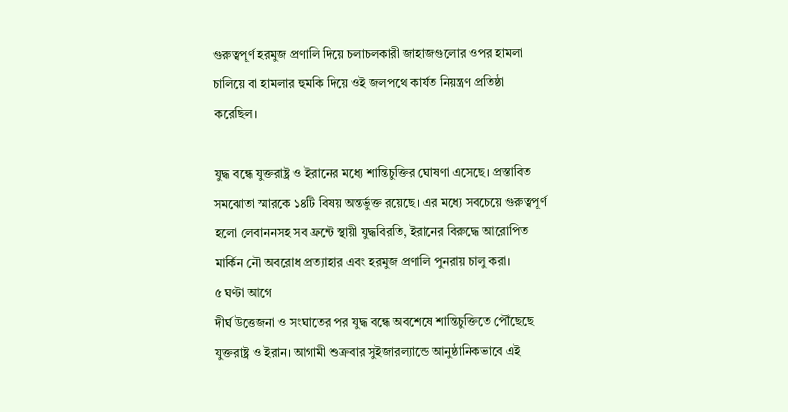গুরুত্বপূর্ণ হরমুজ প্রণালি দিয়ে চলাচলকারী জাহাজগুলোর ওপর হামলা চালিয়ে বা হামলার হুমকি দিয়ে ওই জলপথে কার্যত নিয়ন্ত্রণ প্রতিষ্ঠা করেছিল।

যুদ্ধ বন্ধে যুক্তরাষ্ট্র ও ইরানের মধ্যে শান্তিচুক্তির ঘোষণা এসেছে। প্রস্তাবিত সমঝোতা স্মারকে ১৪টি বিষয় অন্তর্ভুক্ত রয়েছে। এর মধ্যে সবচেয়ে গুরুত্বপূর্ণ হলো লেবাননসহ সব ফ্রন্টে স্থায়ী যুদ্ধবিরতি, ইরানের বিরুদ্ধে আরোপিত মার্কিন নৌ অবরোধ প্রত্যাহার এবং হরমুজ প্রণালি পুনরায় চালু করা।
৫ ঘণ্টা আগে
দীর্ঘ উত্তেজনা ও সংঘাতের পর যুদ্ধ বন্ধে অবশেষে শান্তিচুক্তিতে পৌঁছেছে যুক্তরাষ্ট্র ও ইরান। আগামী শুক্রবার সুইজারল্যান্ডে আনুষ্ঠানিকভাবে এই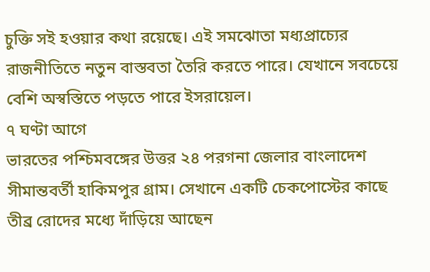চুক্তি সই হওয়ার কথা রয়েছে। এই সমঝোতা মধ্যপ্রাচ্যের রাজনীতিতে নতুন বাস্তবতা তৈরি করতে পারে। যেখানে সবচেয়ে বেশি অস্বস্তিতে পড়তে পারে ইসরায়েল।
৭ ঘণ্টা আগে
ভারতের পশ্চিমবঙ্গের উত্তর ২৪ পরগনা জেলার বাংলাদেশ সীমান্তবর্তী হাকিমপুর গ্রাম। সেখানে একটি চেকপোস্টের কাছে তীব্র রোদের মধ্যে দাঁড়িয়ে আছেন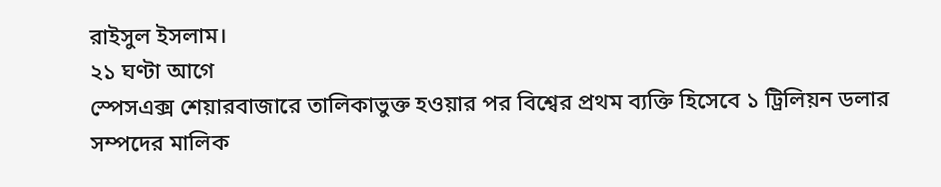রাইসুল ইসলাম।
২১ ঘণ্টা আগে
স্পেসএক্স শেয়ারবাজারে তালিকাভুক্ত হওয়ার পর বিশ্বের প্রথম ব্যক্তি হিসেবে ১ ট্রিলিয়ন ডলার সম্পদের মালিক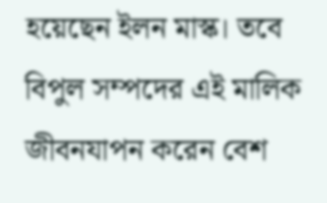হয়েছেন ইলন মাস্ক। তবে বিপুল সম্পদের এই মালিক জীবনযাপন করেন বেশ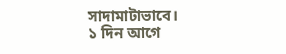সাদামাটাভাবে।
১ দিন আগে